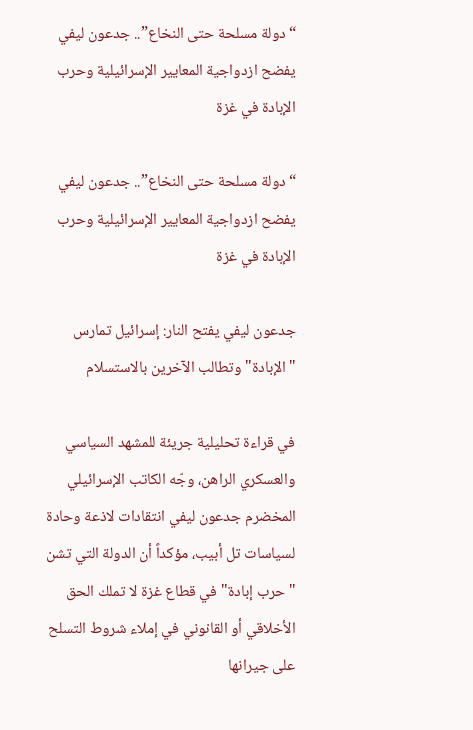“دولة مسلحة حتى النخاع”.. جدعون ليفي يفضح ازدواجية المعايير الإسرائيلية وحرب الإبادة في غزة

“دولة مسلحة حتى النخاع”.. جدعون ليفي يفضح ازدواجية المعايير الإسرائيلية وحرب الإبادة في غزة

جدعون ليفي يفتح النار: إسرائيل تمارس "الإبادة" وتطالب الآخرين بالاستسلام

في قراءة تحليلية جريئة للمشهد السياسي والعسكري الراهن، وجّه الكاتب الإسرائيلي المخضرم جدعون ليفي انتقادات لاذعة وحادة لسياسات تل أبيب، مؤكداً أن الدولة التي تشن "حرب إبادة" في قطاع غزة لا تملك الحق الأخلاقي أو القانوني في إملاء شروط التسلح على جيرانها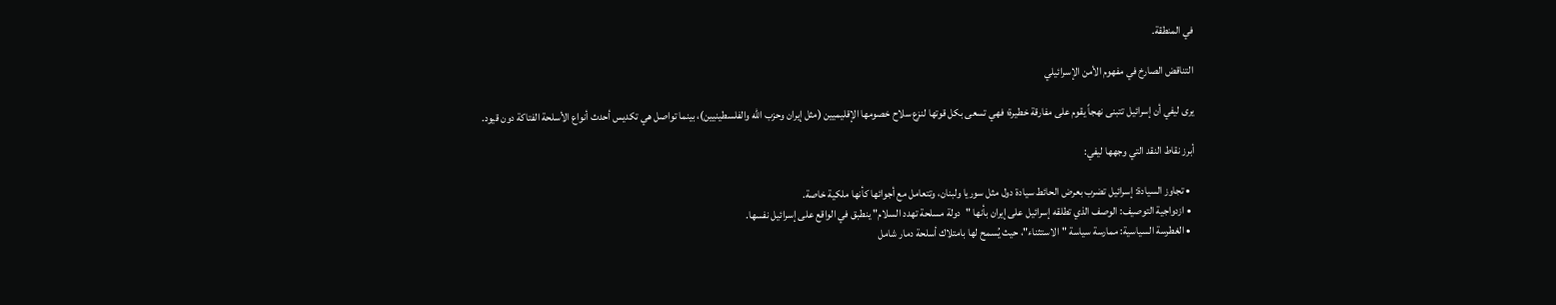في المنطقة.

التناقض الصارخ في مفهوم الأمن الإسرائيلي

يرى ليفي أن إسرائيل تتبنى نهجاً يقوم على مفارقة خطيرة؛ فهي تسعى بكل قوتها لنزع سلاح خصومها الإقليميين (مثل إيران وحزب الله والفلسطينيين)، بينما تواصل هي تكديس أحدث أنواع الأسلحة الفتاكة دون قيود.

أبرز نقاط النقد التي وجهها ليفي:

  • تجاوز السيادة: إسرائيل تضرب بعرض الحائط سيادة دول مثل سوريا ولبنان، وتتعامل مع أجوائها كأنها ملكية خاصة.
  • ازدواجية التوصيف: الوصف الذي تطلقه إسرائيل على إيران بأنها "دولة مسلحة تهدد السلام" ينطبق في الواقع على إسرائيل نفسها.
  • الغطرسة السياسية: ممارسة سياسة "الاستثناء"، حيث يُسمح لها بامتلاك أسلحة دمار شامل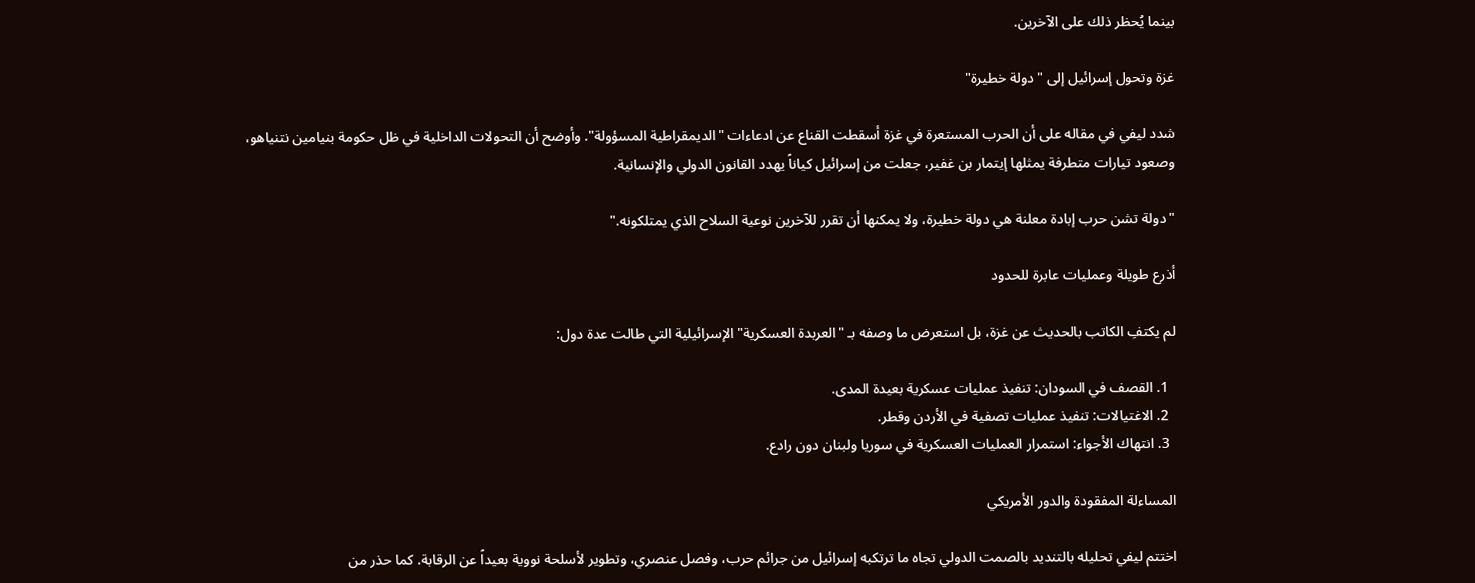بينما يُحظر ذلك على الآخرين.

غزة وتحول إسرائيل إلى "دولة خطيرة"

شدد ليفي في مقاله على أن الحرب المستعرة في غزة أسقطت القناع عن ادعاءات "الديمقراطية المسؤولة". وأوضح أن التحولات الداخلية في ظل حكومة بنيامين نتنياهو، وصعود تيارات متطرفة يمثلها إيتمار بن غفير، جعلت من إسرائيل كياناً يهدد القانون الدولي والإنسانية.

"دولة تشن حرب إبادة معلنة هي دولة خطيرة، ولا يمكنها أن تقرر للآخرين نوعية السلاح الذي يمتلكونه."

أذرع طويلة وعمليات عابرة للحدود

لم يكتفِ الكاتب بالحديث عن غزة، بل استعرض ما وصفه بـ "العربدة العسكرية" الإسرائيلية التي طالت عدة دول:

  1. القصف في السودان: تنفيذ عمليات عسكرية بعيدة المدى.
  2. الاغتيالات: تنفيذ عمليات تصفية في الأردن وقطر.
  3. انتهاك الأجواء: استمرار العمليات العسكرية في سوريا ولبنان دون رادع.

المساءلة المفقودة والدور الأمريكي

اختتم ليفي تحليله بالتنديد بالصمت الدولي تجاه ما ترتكبه إسرائيل من جرائم حرب، وفصل عنصري، وتطوير لأسلحة نووية بعيداً عن الرقابة. كما حذر من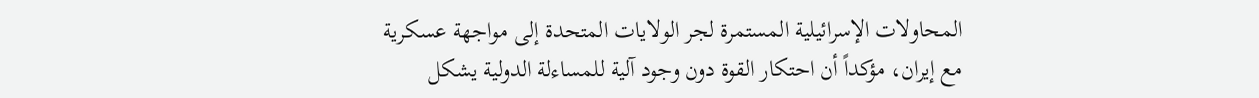المحاولات الإسرائيلية المستمرة لجر الولايات المتحدة إلى مواجهة عسكرية مع إيران، مؤكداً أن احتكار القوة دون وجود آلية للمساءلة الدولية يشكل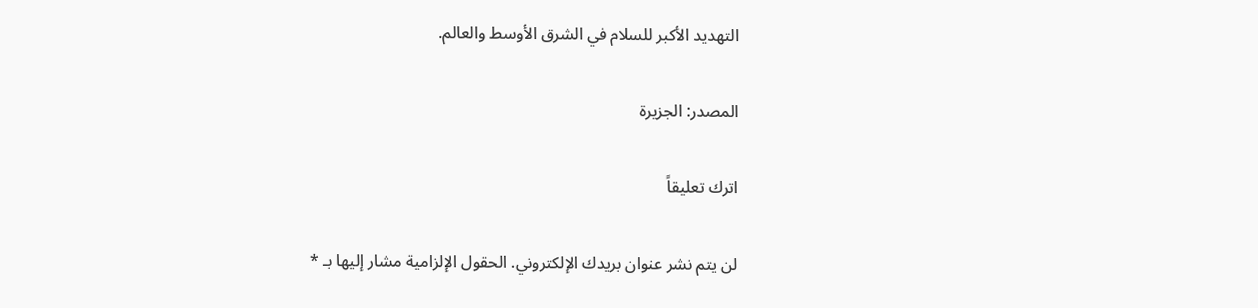التهديد الأكبر للسلام في الشرق الأوسط والعالم.

المصدر: الجزيرة

اترك تعليقاً

لن يتم نشر عنوان بريدك الإلكتروني. الحقول الإلزامية مشار إليها بـ *